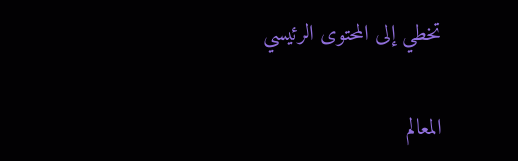تخطي إلى المحتوى الرئيسي

المعالم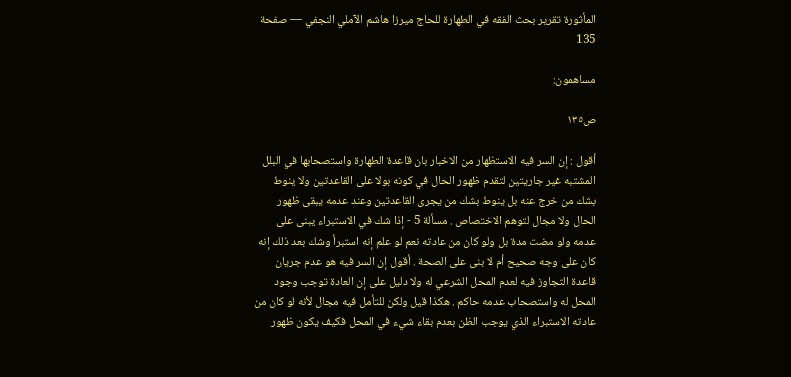المأثورة تقرير بحث الفقه في الطهارة للحاج ميرزا هاشم الآملي النجفي — صفحة 135

مساهمون:

ص١٣٥

أقول : إن السر فيه الاستظهار من الاخبار بان قاعدة الطهارة واستصحابها في البلل المشتبه غير جاريتين لتقدم ظهور الحال في كونه بولا على القاعدتين ولا ينوط بشك من خرج عنه بل ينوط بشك من يجرى القاعدتين وعند عدمه يبقى ظهور الحال ولا مجال لتوهم الاختصاص . مسألة 5 - إذا شك في الاستبراء يبنى على عدمه ولو مضت مدة بل ولو كان من عادته نعم لو علم إنه استبرأ وشك بعد ذلك إنه كان على وجه صحيح أم لا بنى على الصحة . أقول إن السر فيه هو عدم جريان قاعدة التجاوز فيه لعدم المحل الشرعي له ولا دليل على إن العادة توجب وجود المحل له واستصحاب عدمه حاكم . هكذا قيل ولكن للتأمل فيه مجال لأنه لو كان من عادته الاستبراء الذي يوجب الظن بعدم بقاء شيء في المحل فكيف يكون ظهور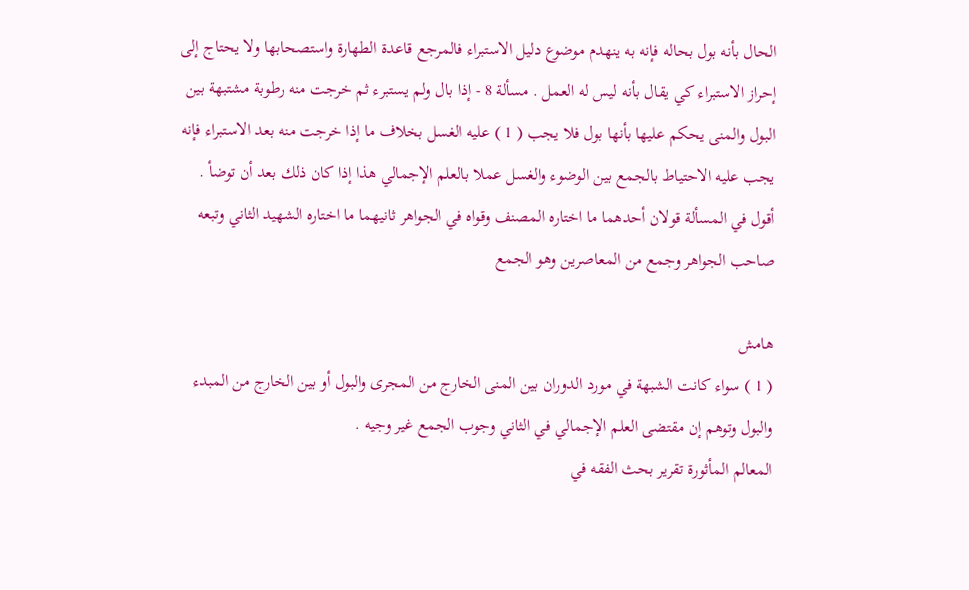الحال بأنه بول بحاله فإنه به ينهدم موضوع دليل الاستبراء فالمرجع قاعدة الطهارة واستصحابها ولا يحتاج إلى إحراز الاستبراء كي يقال بأنه ليس له العمل . مسألة 8 - إذا بال ولم يستبرء ثم خرجت منه رطوبة مشتبهة بين البول والمنى يحكم عليها بأنها بول فلا يجب ( 1 ) عليه الغسل بخلاف ما إذا خرجت منه بعد الاستبراء فإنه يجب عليه الاحتياط بالجمع بين الوضوء والغسل عملا بالعلم الإجمالي هذا إذا كان ذلك بعد أن توضأ . أقول في المسألة قولان أحدهما ما اختاره المصنف وقواه في الجواهر ثانيهما ما اختاره الشهيد الثاني وتبعه صاحب الجواهر وجمع من المعاصرين وهو الجمع

هامش
( 1 ) سواء كانت الشبهة في مورد الدوران بين المنى الخارج من المجرى والبول أو بين الخارج من المبدء والبول وتوهم إن مقتضى العلم الإجمالي في الثاني وجوب الجمع غير وجيه .
المعالم المأثورة تقرير بحث الفقه في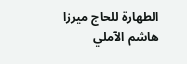الطهارة للحاج ميرزا هاشم الآملي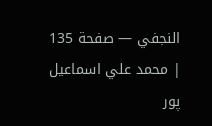النجفي — صفحة 135 | محمد علي اسماعيل پور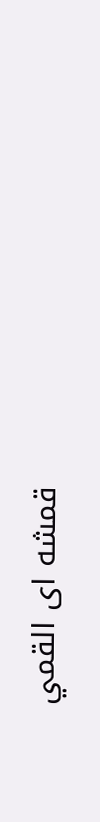قمشه اى القمي